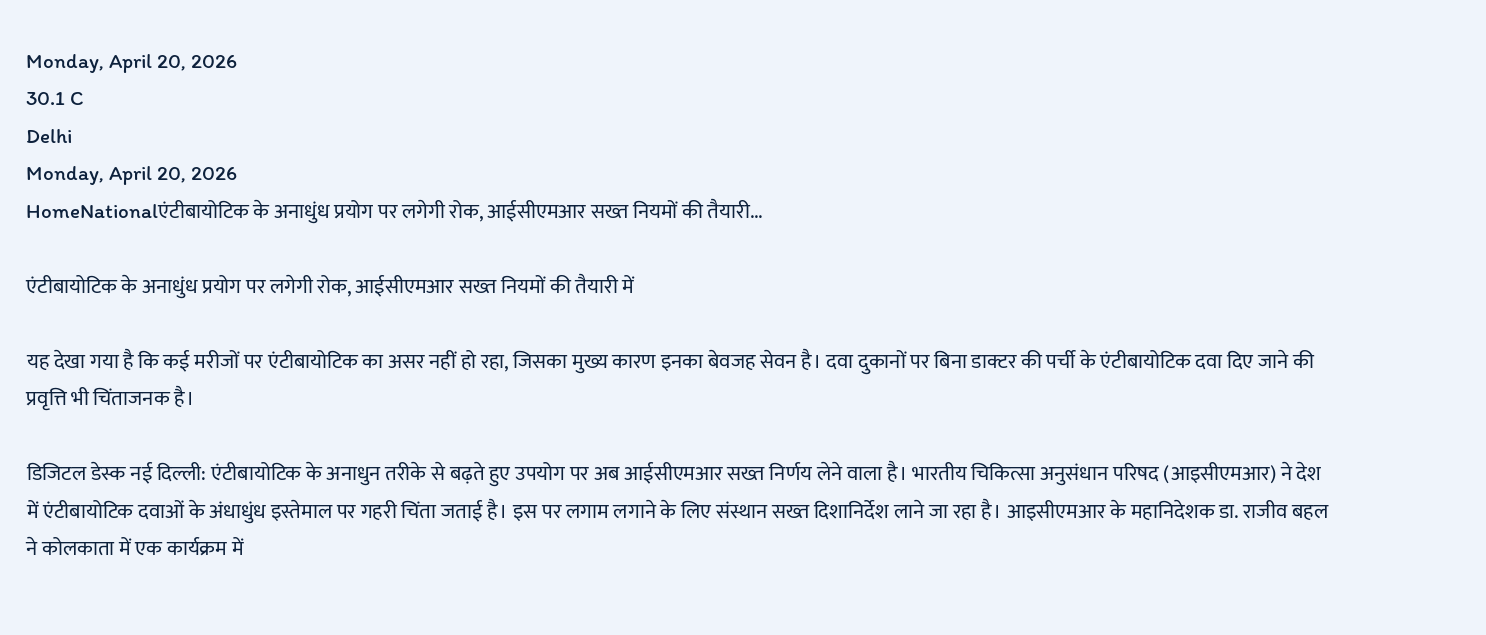Monday, April 20, 2026
30.1 C
Delhi
Monday, April 20, 2026
HomeNationalएंटीबायोटिक के अनाधुंध प्रयोग पर लगेगी रोक, आईसीएमआर सख्त नियमों की तैयारी...

एंटीबायोटिक के अनाधुंध प्रयोग पर लगेगी रोक, आईसीएमआर सख्त नियमों की तैयारी में

यह देखा गया है कि कई मरीजों पर एंटीबायोटिक का असर नहीं हो रहा, जिसका मुख्य कारण इनका बेवजह सेवन है। दवा दुकानों पर बिना डाक्टर की पर्ची के एंटीबायोटिक दवा दिए जाने की प्रवृत्ति भी चिंताजनक है।

डिजिटल डेस्क नई दिल्ली: एंटीबायोटिक के अनाधुन तरीके से बढ़ते हुए उपयोग पर अब आईसीएमआर सख्त निर्णय लेने वाला है। भारतीय चिकित्सा अनुसंधान परिषद (आइसीएमआर) ने देश में एंटीबायोटिक दवाओं के अंधाधुंध इस्तेमाल पर गहरी चिंता जताई है। इस पर लगाम लगाने के लिए संस्थान सख्त दिशानिर्देश लाने जा रहा है। आइसीएमआर के महानिदेशक डा. राजीव बहल ने कोलकाता में एक कार्यक्रम में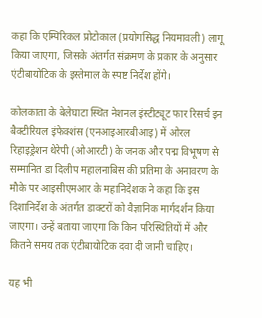कहा कि एम्पिरिकल प्रोटोकाल (प्रयोगसिद्ध नियमावली) लागू किया जाएगा, जिसके अंतर्गत संक्रमण के प्रकार के अनुसार एंटीबायोटिक के इस्तेमाल के स्पष्ट निर्देश होंगे।

कोलकाता के बेलेघाटा स्थित नेशनल इंस्टीट्यूट फार रिसर्च इन बैक्टीरियल इंफेक्शंस (एनआइआरबीआइ) में ओरल रिहाइड्रेशन थेरेपी (ओआरटी) के जनक और पद्म विभूषण से सम्मानित डा दिलीप महालनाबिस की प्रतिमा के अनावरण के मौके पर आइसीएमआर के महानिदेशक ने कहा कि इस दिशानिर्देश के अंतर्गत डाक्टरों को वैज्ञानिक मार्गदर्शन किया जाएगा। उन्हें बताया जाएगा कि किन परिस्थितियों में और कितने समय तक एंटीबायोटिक दवा दी जानी चाहिए।

यह भी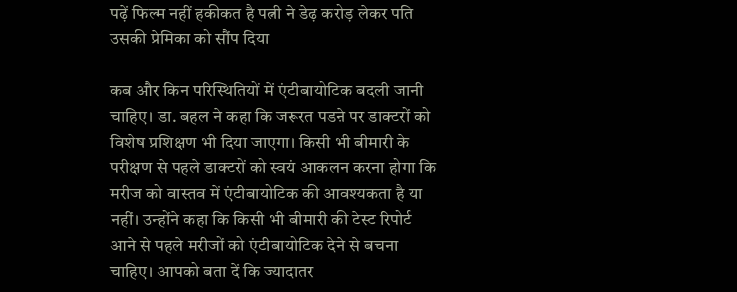पढ़ें फिल्म नहीं हकीकत है पत्नी ने डेढ़ करोड़ लेकर पति उसकी प्रेमिका को सौंप दिया

कब और किन परिस्थितियों में एंटीबायोटिक बदली जानी चाहिए। डा. बहल ने कहा कि जरूरत पडऩे पर डाक्टरों को विशेष प्रशिक्षण भी दिया जाएगा। किसी भी बीमारी के परीक्षण से पहले डाक्टरों को स्वयं आकलन करना होगा कि मरीज को वास्तव में एंटीबायोटिक की आवश्यकता है या नहीं। उन्होंने कहा कि किसी भी बीमारी की टेस्ट रिपोर्ट आने से पहले मरीजों को एंटीबायोटिक देने से बचना चाहिए। आपको बता दें कि ज्यादातर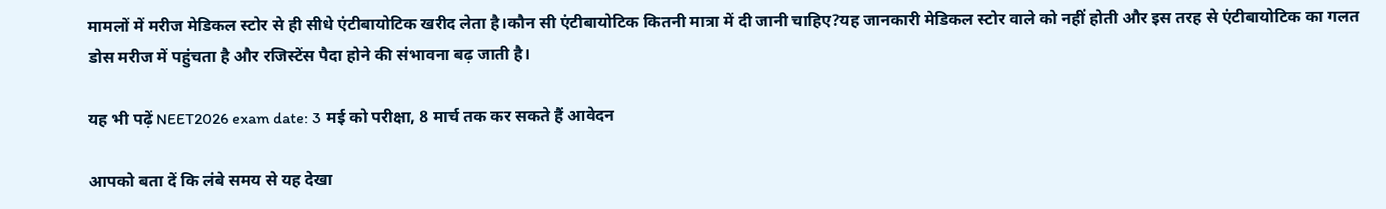मामलों में मरीज मेडिकल स्टोर से ही सीधे एंटीबायोटिक खरीद लेता है।कौन सी एंटीबायोटिक कितनी मात्रा में दी जानी चाहिए?यह जानकारी मेडिकल स्टोर वाले को नहीं होती और इस तरह से एंटीबायोटिक का गलत डोस मरीज में पहुंचता है और रजिस्टेंस पैदा होने की संभावना बढ़ जाती है।

यह भी पढ़ें NEET2026 exam date: 3 मई को परीक्षा, 8 मार्च तक कर सकते हैं आवेदन

आपको बता दें कि लंबे समय से यह देखा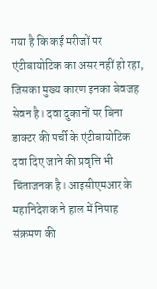गया है कि कई मरीजों पर एंटीबायोटिक का असर नहीं हो रहा, जिसका मुख्य कारण इनका बेवजह सेवन है। दवा दुकानों पर बिना डाक्टर की पर्ची के एंटीबायोटिक दवा दिए जाने की प्रवृत्ति भी चिंताजनक है। आइसीएमआर के महानिदेशक ने हाल में निपाह संक्रमण की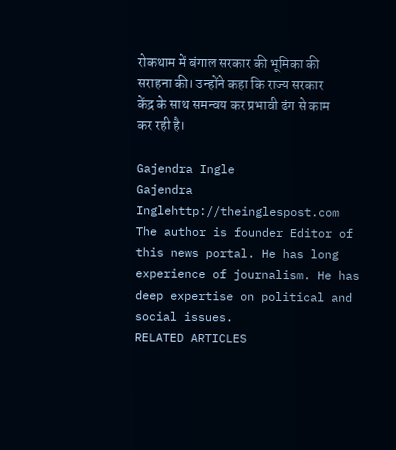रोकथाम में बंगाल सरकार की भूमिका की सराहना की। उन्होंने कहा कि राज्य सरकार केंद्र के साथ समन्वय कर प्रभावी ढंग से काम कर रही है।

Gajendra Ingle
Gajendra Inglehttp://theinglespost.com
The author is founder Editor of this news portal. He has long experience of journalism. He has deep expertise on political and social issues.
RELATED ARTICLES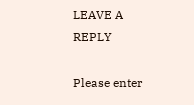LEAVE A REPLY

Please enter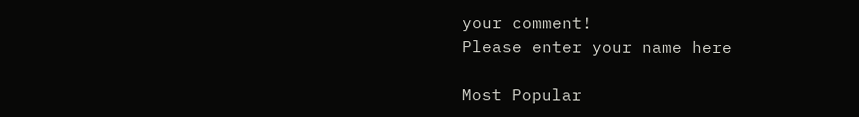your comment!
Please enter your name here

Most Popular